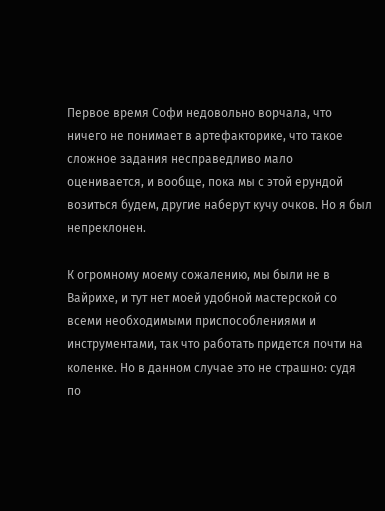Первое время Софи недовольно ворчала, что ничего не понимает в артефакторике, что такое сложное задания несправедливо мало оценивается, и вообще, пока мы с этой ерундой возиться будем, другие наберут кучу очков. Но я был непреклонен.

К огромному моему сожалению, мы были не в Вайрихе, и тут нет моей удобной мастерской со всеми необходимыми приспособлениями и инструментами, так что работать придется почти на коленке. Но в данном случае это не страшно: судя по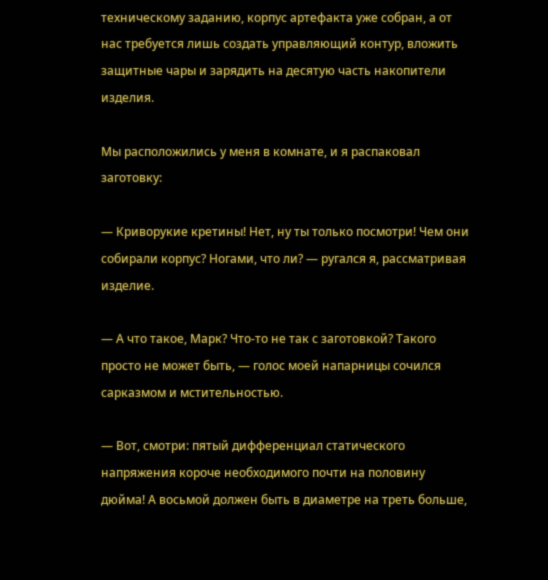техническому заданию, корпус артефакта уже собран, а от нас требуется лишь создать управляющий контур, вложить защитные чары и зарядить на десятую часть накопители изделия.

Мы расположились у меня в комнате, и я распаковал заготовку:

— Криворукие кретины! Нет, ну ты только посмотри! Чем они собирали корпус? Ногами, что ли? — ругался я, рассматривая изделие.

— А что такое, Марк? Что-то не так с заготовкой? Такого просто не может быть, — голос моей напарницы сочился сарказмом и мстительностью.

— Вот, смотри: пятый дифференциал статического напряжения короче необходимого почти на половину дюйма! А восьмой должен быть в диаметре на треть больше,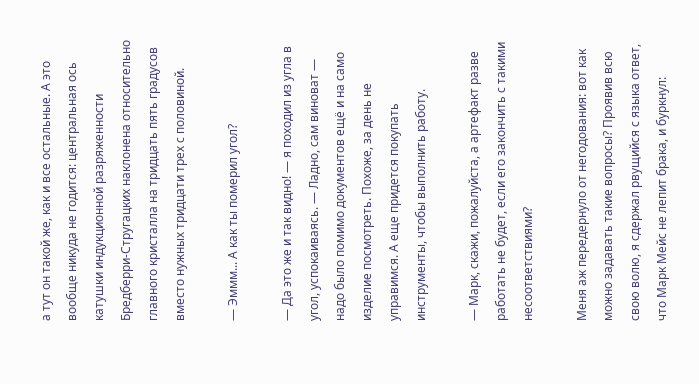а тут он такой же, как и все остальные. А это вообще никуда не годится: центральная ось катушки индукционной разряженности Бредберри-Стругацких наклонена относительно главного кристалла на тридцать пять градусов вместо нужных тридцати трех с половиной.

— Эммм... А как ты померил угол?

— Да это же и так видно! — я походил из угла в угол, успокаиваясь. — Ладно, сам виноват — надо было помимо документов ещё и на само изделие посмотреть. Похоже, за день не управимся. А еще придется покупать инструменты, чтобы выполнить работу.

— Марк, скажи, пожалуйста, а артефакт разве работать не будет, если его закончить с такими несоответствиями?

Меня аж передернуло от негодования: вот как можно задавать такие вопросы? Проявив всю свою волю, я сдержал рвущийся с языка ответ, что Марк Мейс не лепит брака, и буркнул: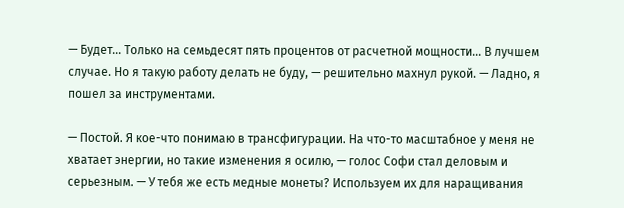— Будет... Только на семьдесят пять процентов от расчетной мощности... В лучшем случае. Но я такую работу делать не буду, — решительно махнул рукой. — Ладно, я пошел за инструментами.

— Постой. Я кое-что понимаю в трансфигурации. На что-то масштабное у меня не хватает энергии, но такие изменения я осилю, — голос Софи стал деловым и серьезным. — У тебя же есть медные монеты? Используем их для наращивания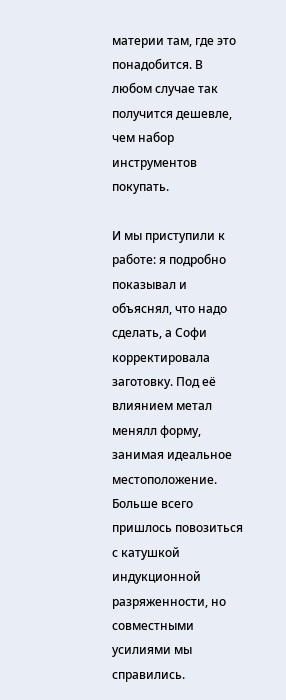материи там, где это понадобится. В любом случае так получится дешевле, чем набор инструментов покупать.

И мы приступили к работе: я подробно показывал и объяснял, что надо сделать, а Софи корректировала заготовку. Под её влиянием метал менялл форму, занимая идеальное местоположение. Больше всего пришлось повозиться с катушкой индукционной разряженности, но совместными усилиями мы справились.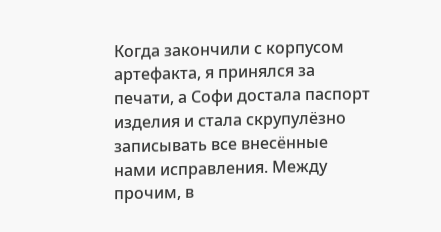Когда закончили с корпусом артефакта, я принялся за печати, а Софи достала паспорт изделия и стала скрупулёзно записывать все внесённые нами исправления. Между прочим, в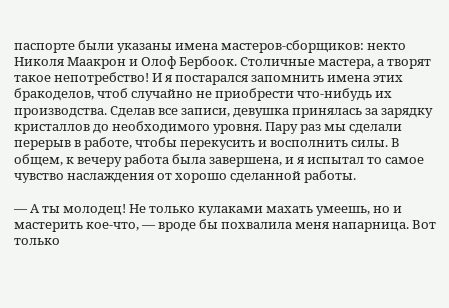паспорте были указаны имена мастеров-сборщиков: некто Николя Маакрон и Олоф Бербоок. Столичные мастера, а творят такое непотребство! И я постарался запомнить имена этих бракоделов, чтоб случайно не приобрести что-нибудь их производства. Сделав все записи, девушка принялась за зарядку кристаллов до необходимого уровня. Пару раз мы сделали перерыв в работе, чтобы перекусить и восполнить силы. В общем, к вечеру работа была завершена, и я испытал то самое чувство наслаждения от хорошо сделанной работы.

— А ты молодец! Не только кулаками махать умеешь, но и мастерить кое-что, — вроде бы похвалила меня напарница. Вот только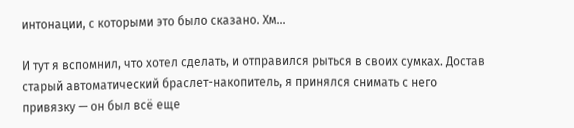интонации, с которыми это было сказано. Хм...

И тут я вспомнил, что хотел сделать, и отправился рыться в своих сумках. Достав старый автоматический браслет-накопитель, я принялся снимать с него привязку — он был всё еще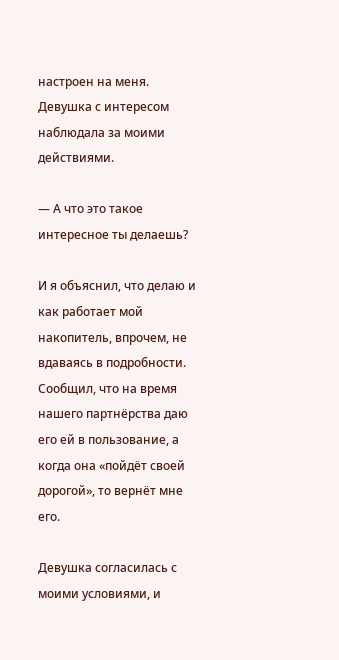настроен на меня. Девушка с интересом наблюдала за моими действиями.

— А что это такое интересное ты делаешь?

И я объяснил, что делаю и как работает мой накопитель, впрочем, не вдаваясь в подробности. Сообщил, что на время нашего партнёрства даю его ей в пользование, а когда она «пойдёт своей дорогой», то вернёт мне его.

Девушка согласилась с моими условиями, и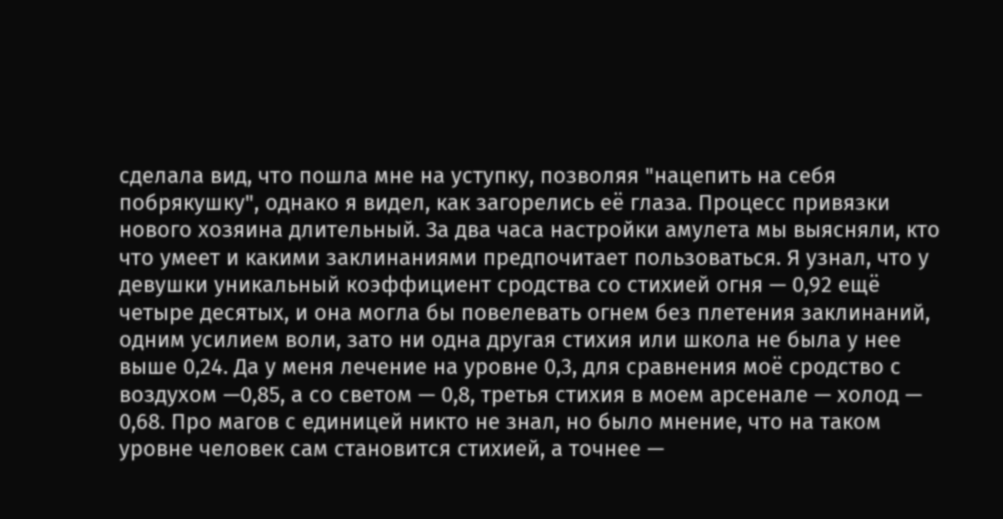сделала вид, что пошла мне на уступку, позволяя "нацепить на себя побрякушку", однако я видел, как загорелись её глаза. Процесс привязки нового хозяина длительный. За два часа настройки амулета мы выясняли, кто что умеет и какими заклинаниями предпочитает пользоваться. Я узнал, что у девушки уникальный коэффициент сродства со стихией огня — 0,92 ещё четыре десятых, и она могла бы повелевать огнем без плетения заклинаний, одним усилием воли, зато ни одна другая стихия или школа не была у нее выше 0,24. Да у меня лечение на уровне 0,3, для сравнения моё сродство с воздухом —0,85, а со светом — 0,8, третья стихия в моем арсенале — холод — 0,68. Про магов с единицей никто не знал, но было мнение, что на таком уровне человек сам становится стихией, а точнее —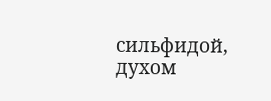сильфидой, духом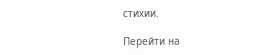стихии.

Перейти на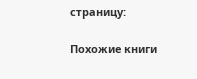страницу:

Похожие книги